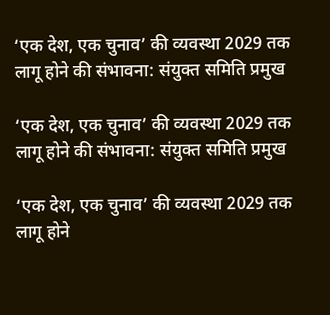‘एक देश, एक चुनाव’ की व्यवस्था 2029 तक लागू होने की संभावना: संयुक्त समिति प्रमुख

‘एक देश, एक चुनाव’ की व्यवस्था 2029 तक लागू होने की संभावना: संयुक्त समिति प्रमुख

‘एक देश, एक चुनाव’ की व्यवस्था 2029 तक लागू होने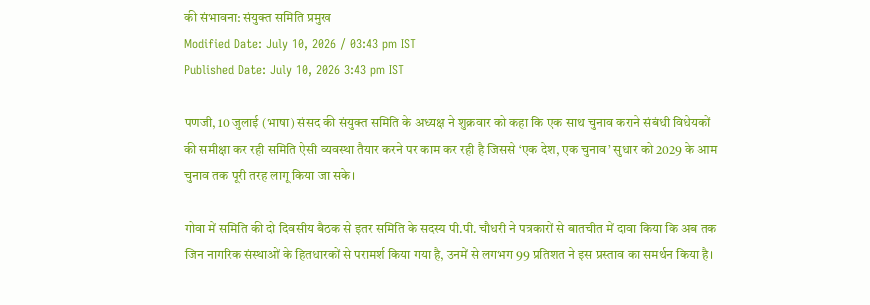की संभावना: संयुक्त समिति प्रमुख
Modified Date: July 10, 2026 / 03:43 pm IST
Published Date: July 10, 2026 3:43 pm IST

पणजी, 10 जुलाई (भाषा) संसद की संयुक्त समिति के अध्यक्ष ने शुक्रवार को कहा कि एक साथ चुनाव कराने संबंधी विधेयकों की समीक्षा कर रही समिति ऐसी व्यवस्था तैयार करने पर काम कर रही है जिससे ‘एक देश, एक चुनाव’ सुधार को 2029 के आम चुनाव तक पूरी तरह लागू किया जा सके।

गोवा में समिति की दो दिवसीय बैठक से इतर समिति के सदस्य पी.पी. चौधरी ने पत्रकारों से बातचीत में दावा किया कि अब तक जिन नागरिक संस्थाओं के हितधारकों से परामर्श किया गया है, उनमें से लगभग 99 प्रतिशत ने इस प्रस्ताव का समर्थन किया है।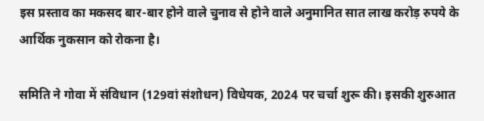इस प्रस्ताव का मकसद बार-बार होने वाले चुनाव से होने वाले अनुमानित सात लाख करोड़ रुपये के आर्थिक नुकसान को रोकना है।

समिति ने गोवा में संविधान (129वां संशोधन) विधेयक, 2024 पर चर्चा शुरू की। इसकी शुरुआत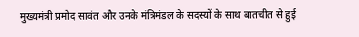मुख्यमंत्री प्रमोद सावंत और उनके मंत्रिमंडल के सदस्यों के साथ बातचीत से हुई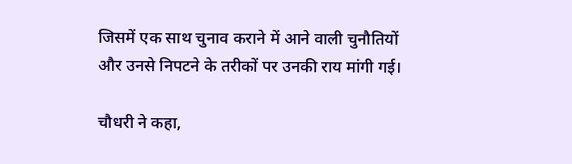जिसमें एक साथ चुनाव कराने में आने वाली चुनौतियों और उनसे निपटने के तरीकों पर उनकी राय मांगी गई।

चौधरी ने कहा,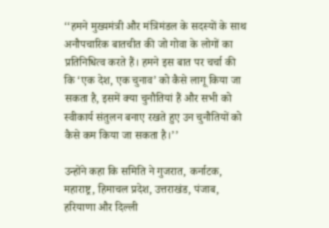‘‘हमने मुख्यमंत्री और मंत्रिमंडल के सदस्यों के साथ अनौपचारिक बातचीत की जो गोवा के लोगों का प्रतिनिधित्व करते हैं। हमने इस बात पर चर्चा की कि ‘एक देश, एक चुनाव’ को कैसे लागू किया जा सकता है, इसमें क्या चुनौतियां हैं और सभी को स्वीकार्य संतुलन बनाए रखते हुए उन चुनौतियों को कैसे कम किया जा सकता है।’’

उन्होंने कहा कि समिति ने गुजरात, कर्नाटक, महाराष्ट्र, हिमाचल प्रदेश, उत्तराखंड, पंजाब, हरियाणा और दिल्ली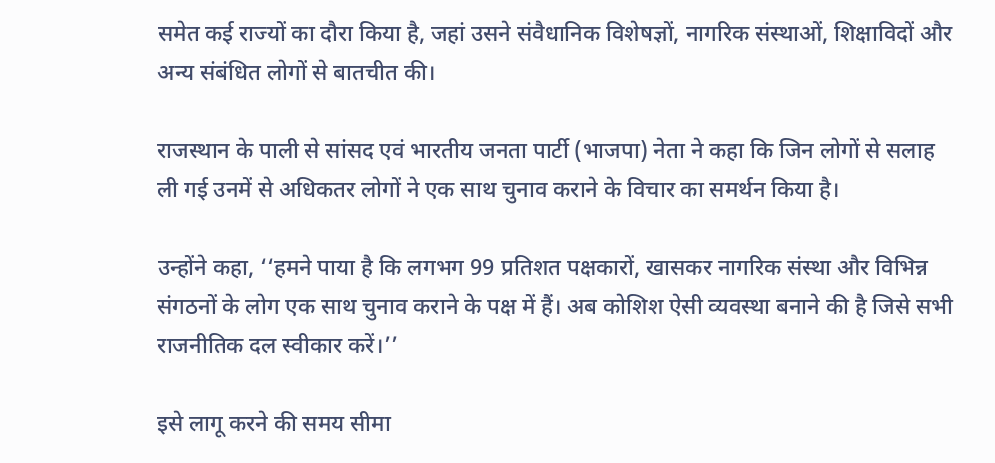समेत कई राज्यों का दौरा किया है, जहां उसने संवैधानिक विशेषज्ञों, नागरिक संस्थाओं, शिक्षाविदों और अन्य संबंधित लोगों से बातचीत की।

राजस्थान के पाली से सांसद एवं भारतीय जनता पार्टी (भाजपा) नेता ने कहा कि जिन लोगों से सलाह ली गई उनमें से अधिकतर लोगों ने एक साथ चुनाव कराने के विचार का समर्थन किया है।

उन्होंने कहा, ‘‘हमने पाया है कि लगभग 99 प्रतिशत पक्षकारों, खासकर नागरिक संस्था और विभिन्न संगठनों के लोग एक साथ चुनाव कराने के पक्ष में हैं। अब कोशिश ऐसी व्यवस्था बनाने की है जिसे सभी राजनीतिक दल स्वीकार करें।’’

इसे लागू करने की समय सीमा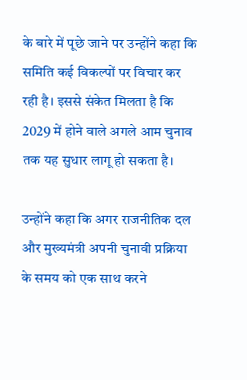के बारे में पूछे जाने पर उन्होंने कहा कि समिति कई विकल्पों पर विचार कर रही है। इससे संकेत मिलता है कि 2029 में होने वाले अगले आम चुनाव तक यह सुधार लागू हो सकता है।

उन्होंने कहा कि अगर राजनीतिक दल और मुख्यमंत्री अपनी चुनावी प्रक्रिया के समय को एक साथ करने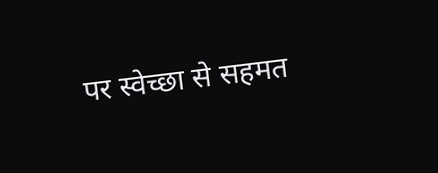पर स्वेच्छा से सहमत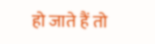हो जाते हैं तो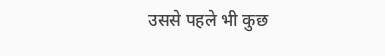उससे पहले भी कुछ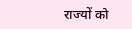राज्यों को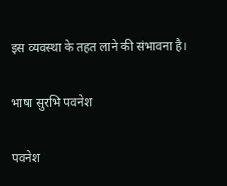इस व्यवस्था के तहत लाने की संभावना है।

भाषा सुरभि पवनेश

पवनेश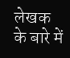लेखक के बारे में